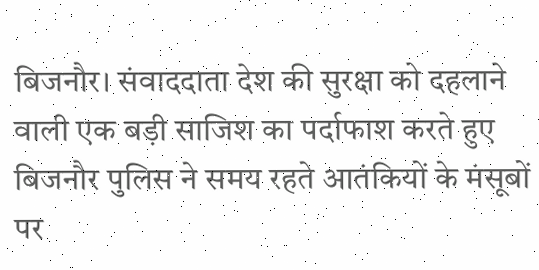बिजनौर। संवाददाता देश की सुरक्षा को दहलाने वाली एक बड़ी साजिश का पर्दाफाश करते हुए बिजनौर पुलिस ने समय रहते आतंकियों के मंसूबों पर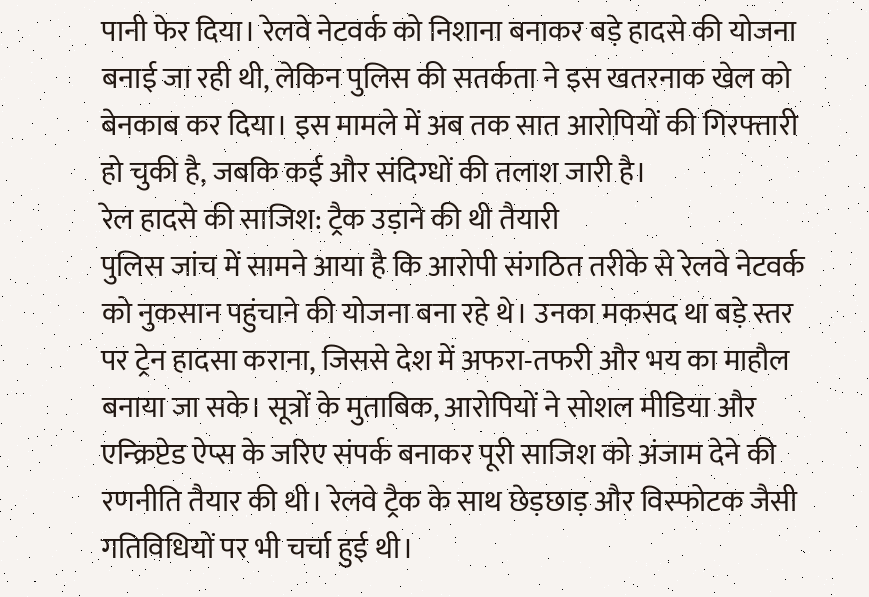पानी फेर दिया। रेलवे नेटवर्क को निशाना बनाकर बड़े हादसे की योजना बनाई जा रही थी, लेकिन पुलिस की सतर्कता ने इस खतरनाक खेल को बेनकाब कर दिया। इस मामले में अब तक सात आरोपियों की गिरफ्तारी हो चुकी है, जबकि कई और संदिग्धों की तलाश जारी है।
रेल हादसे की साजिश: ट्रैक उड़ाने की थी तैयारी
पुलिस जांच में सामने आया है कि आरोपी संगठित तरीके से रेलवे नेटवर्क को नुकसान पहुंचाने की योजना बना रहे थे। उनका मकसद था बड़े स्तर पर ट्रेन हादसा कराना, जिससे देश में अफरा-तफरी और भय का माहौल बनाया जा सके। सूत्रों के मुताबिक, आरोपियों ने सोशल मीडिया और एन्क्रिप्टेड ऐप्स के जरिए संपर्क बनाकर पूरी साजिश को अंजाम देने की रणनीति तैयार की थी। रेलवे ट्रैक के साथ छेड़छाड़ और विस्फोटक जैसी गतिविधियों पर भी चर्चा हुई थी।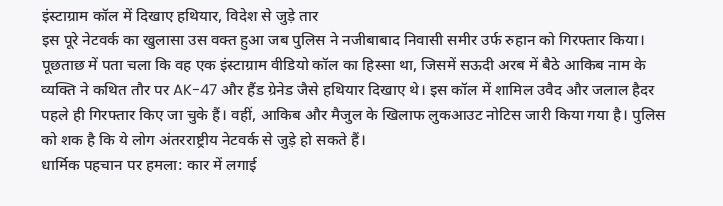इंस्टाग्राम कॉल में दिखाए हथियार, विदेश से जुड़े तार
इस पूरे नेटवर्क का खुलासा उस वक्त हुआ जब पुलिस ने नजीबाबाद निवासी समीर उर्फ रुहान को गिरफ्तार किया। पूछताछ में पता चला कि वह एक इंस्टाग्राम वीडियो कॉल का हिस्सा था, जिसमें सऊदी अरब में बैठे आकिब नाम के व्यक्ति ने कथित तौर पर AK-47 और हैंड ग्रेनेड जैसे हथियार दिखाए थे। इस कॉल में शामिल उवैद और जलाल हैदर पहले ही गिरफ्तार किए जा चुके हैं। वहीं, आकिब और मैजुल के खिलाफ लुकआउट नोटिस जारी किया गया है। पुलिस को शक है कि ये लोग अंतरराष्ट्रीय नेटवर्क से जुड़े हो सकते हैं।
धार्मिक पहचान पर हमला: कार में लगाई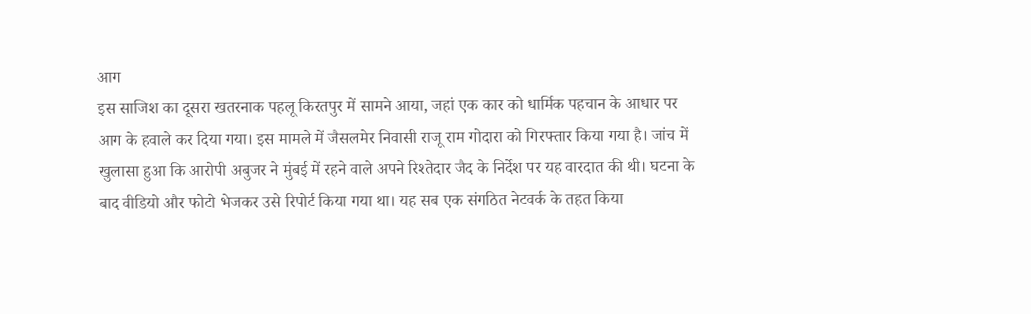आग
इस साजिश का दूसरा खतरनाक पहलू किरतपुर में सामने आया, जहां एक कार को धार्मिक पहचान के आधार पर आग के हवाले कर दिया गया। इस मामले में जैसलमेर निवासी राजू राम गोदारा को गिरफ्तार किया गया है। जांच में खुलासा हुआ कि आरोपी अबुजर ने मुंबई में रहने वाले अपने रिश्तेदार जैद के निर्देश पर यह वारदात की थी। घटना के बाद वीडियो और फोटो भेजकर उसे रिपोर्ट किया गया था। यह सब एक संगठित नेटवर्क के तहत किया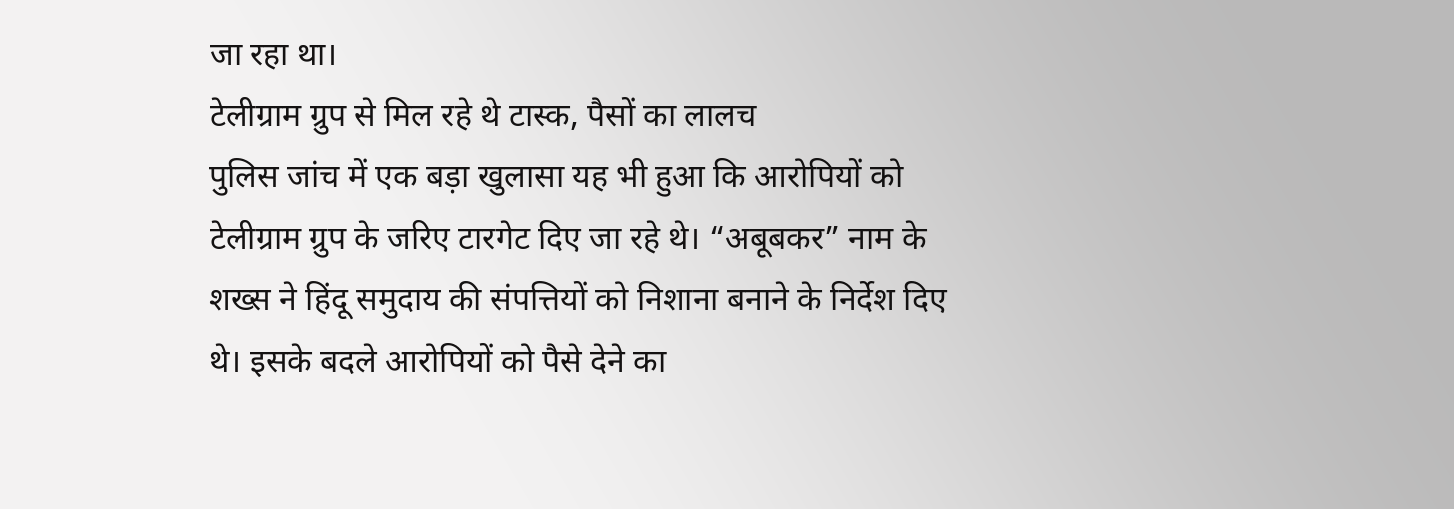जा रहा था।
टेलीग्राम ग्रुप से मिल रहे थे टास्क, पैसों का लालच
पुलिस जांच में एक बड़ा खुलासा यह भी हुआ कि आरोपियों को टेलीग्राम ग्रुप के जरिए टारगेट दिए जा रहे थे। “अबूबकर” नाम के शख्स ने हिंदू समुदाय की संपत्तियों को निशाना बनाने के निर्देश दिए थे। इसके बदले आरोपियों को पैसे देने का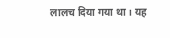लालच दिया गया था। यह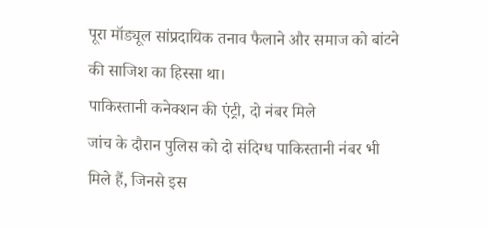पूरा मॉड्यूल सांप्रदायिक तनाव फैलाने और समाज को बांटने की साजिश का हिस्सा था।
पाकिस्तानी कनेक्शन की एंट्री, दो नंबर मिले
जांच के दौरान पुलिस को दो संदिग्ध पाकिस्तानी नंबर भी मिले हैं, जिनसे इस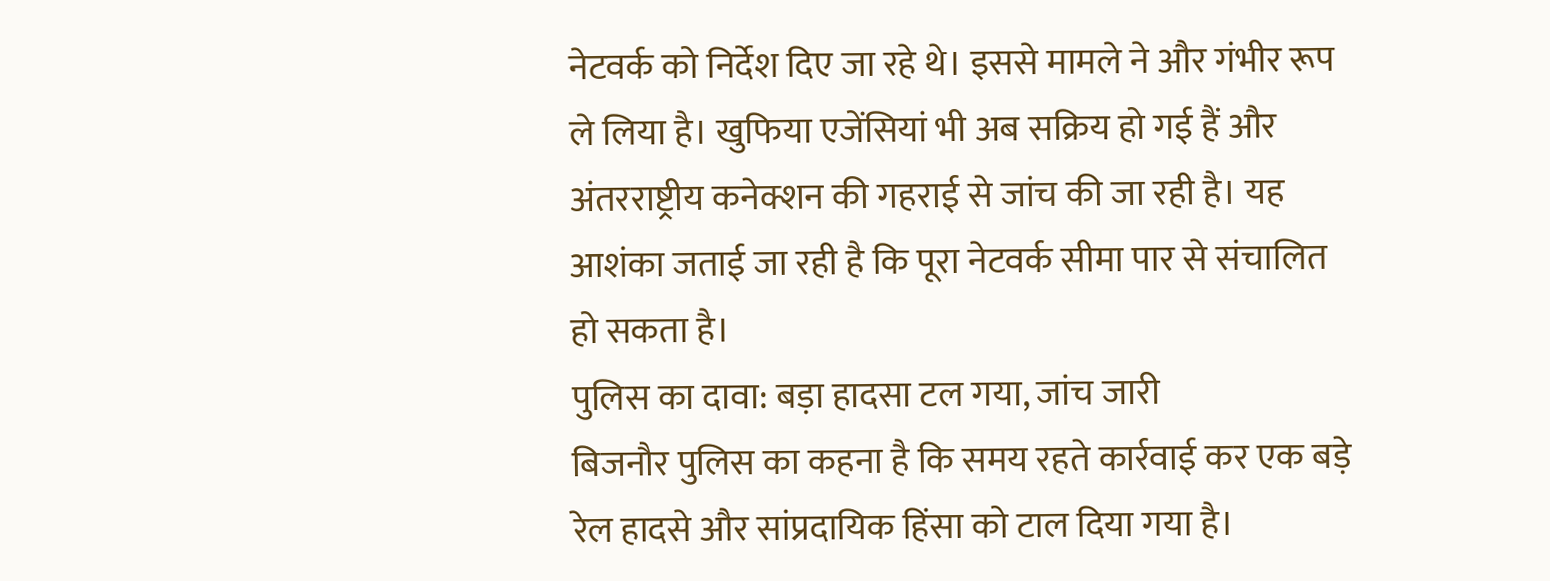नेटवर्क को निर्देश दिए जा रहे थे। इससे मामले ने और गंभीर रूप ले लिया है। खुफिया एजेंसियां भी अब सक्रिय हो गई हैं और अंतरराष्ट्रीय कनेक्शन की गहराई से जांच की जा रही है। यह आशंका जताई जा रही है कि पूरा नेटवर्क सीमा पार से संचालित हो सकता है।
पुलिस का दावा: बड़ा हादसा टल गया, जांच जारी
बिजनौर पुलिस का कहना है कि समय रहते कार्रवाई कर एक बड़े रेल हादसे और सांप्रदायिक हिंसा को टाल दिया गया है।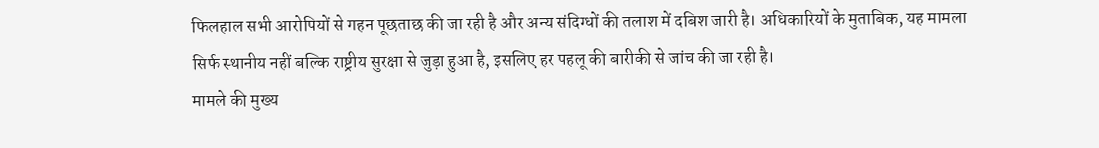फिलहाल सभी आरोपियों से गहन पूछताछ की जा रही है और अन्य संदिग्धों की तलाश में दबिश जारी है। अधिकारियों के मुताबिक, यह मामला सिर्फ स्थानीय नहीं बल्कि राष्ट्रीय सुरक्षा से जुड़ा हुआ है, इसलिए हर पहलू की बारीकी से जांच की जा रही है।
मामले की मुख्य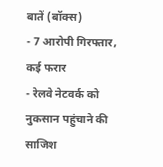बातें (बॉक्स)
- 7 आरोपी गिरफ्तार, कई फरार
- रेलवे नेटवर्क को नुकसान पहुंचाने की साजिश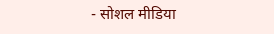- सोशल मीडिया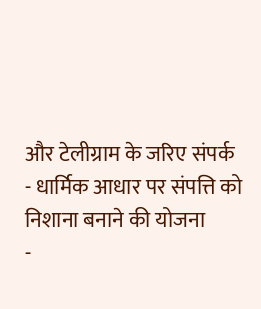और टेलीग्राम के जरिए संपर्क
- धार्मिक आधार पर संपत्ति को निशाना बनाने की योजना
-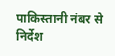पाकिस्तानी नंबर से निर्देश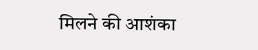मिलने की आशंका